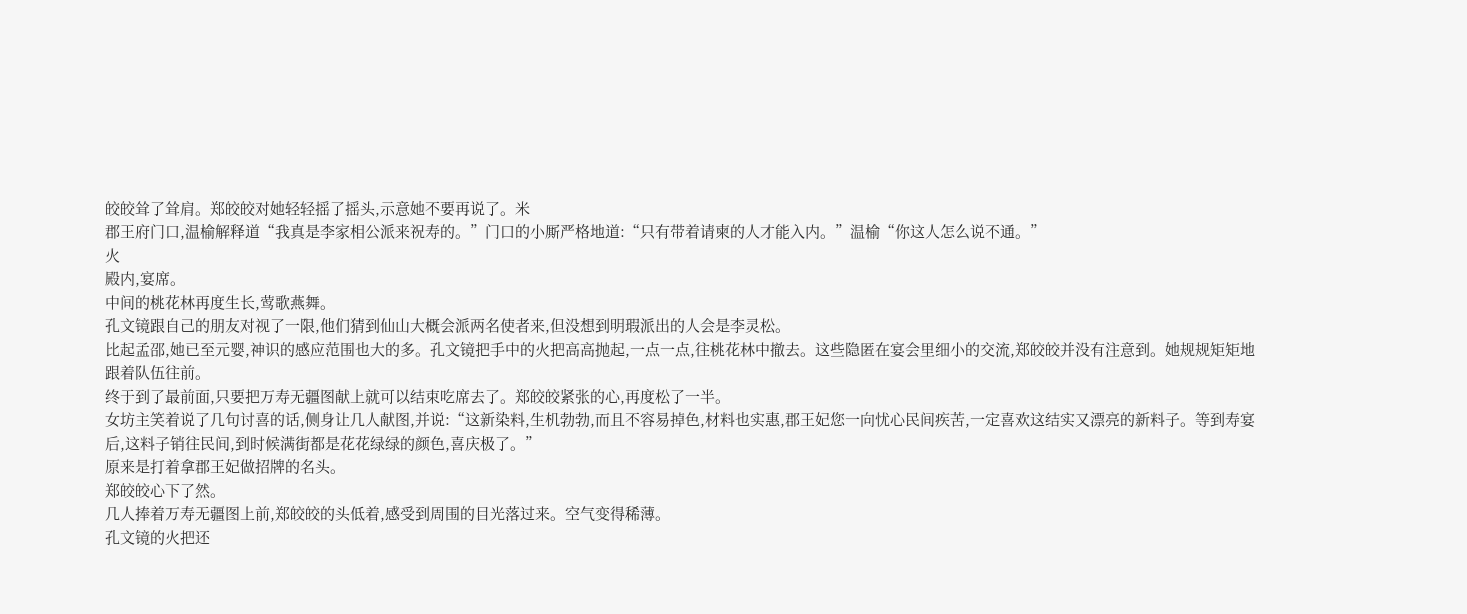皎皎耸了耸肩。郑皎皎对她轻轻摇了摇头,示意她不要再说了。米
郡王府门口,温榆解释道“我真是李家相公派来祝寿的。”门口的小厮严格地道:“只有带着请柬的人才能入内。”温榆“你这人怎么说不通。”
火
殿内,宴席。
中间的桃花林再度生长,莺歌燕舞。
孔文镜跟自己的朋友对视了一限,他们猜到仙山大概会派两名使者来,但没想到明瑕派出的人会是李灵松。
比起孟邵,她已至元婴,神识的感应范围也大的多。孔文镜把手中的火把高高抛起,一点一点,往桃花林中撤去。这些隐匿在宴会里细小的交流,郑皎皎并没有注意到。她规规矩矩地跟着队伍往前。
终于到了最前面,只要把万寿无疆图献上就可以结束吃席去了。郑皎皎紧张的心,再度松了一半。
女坊主笑着说了几句讨喜的话,侧身让几人献图,并说:“这新染料,生机勃勃,而且不容易掉色,材料也实惠,郡王妃您一向忧心民间疾苦,一定喜欢这结实又漂亮的新料子。等到寿宴后,这料子销往民间,到时候满街都是花花绿绿的颜色,喜庆极了。”
原来是打着拿郡王妃做招牌的名头。
郑皎皎心下了然。
几人捧着万寿无疆图上前,郑皎皎的头低着,感受到周围的目光落过来。空气变得稀薄。
孔文镜的火把还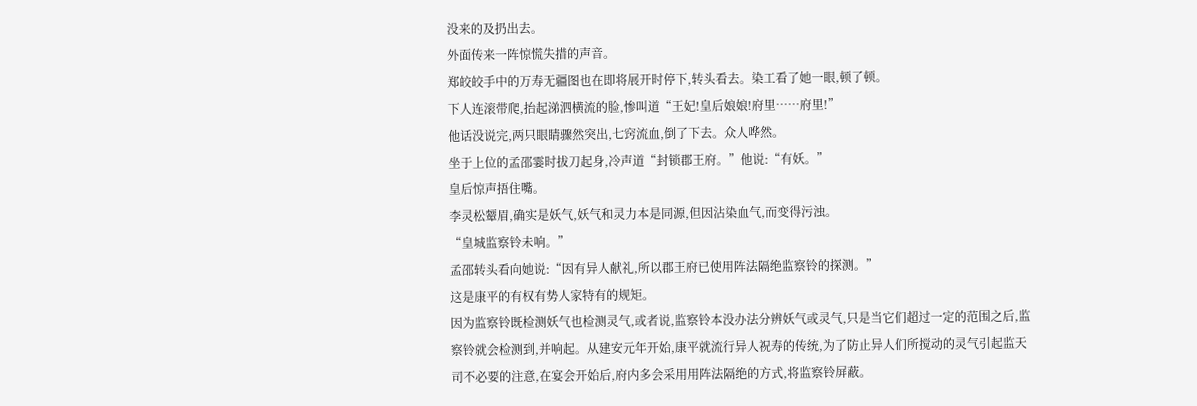没来的及扔出去。
外面传来一阵惊慌失措的声音。
郑皎皎手中的万寿无疆图也在即将展开时停下,转头看去。染工看了她一眼,顿了顿。
下人连滚带爬,抬起涕泗横流的脸,惨叫道“王妃!皇后娘娘!府里……府里!”
他话没说完,两只眼睛骤然突出,七窍流血,倒了下去。众人哗然。
坐于上位的孟邵霎时拔刀起身,冷声道“封锁郡王府。”他说:“有妖。”
皇后惊声捂住嘴。
李灵松颦眉,确实是妖气,妖气和灵力本是同源,但因沾染血气,而变得污浊。
“皇城监察铃未响。”
孟邵转头看向她说:“因有异人献礼,所以郡王府已使用阵法隔绝监察铃的探测。”
这是康平的有权有势人家特有的规矩。
因为监察铃既检测妖气也检测灵气,或者说,监察铃本没办法分辨妖气或灵气,只是当它们超过一定的范围之后,监察铃就会检测到,并响起。从建安元年开始,康平就流行异人祝寿的传统,为了防止异人们所搅动的灵气引起监天司不必要的注意,在宴会开始后,府内多会采用用阵法隔绝的方式,将监察铃屏蔽。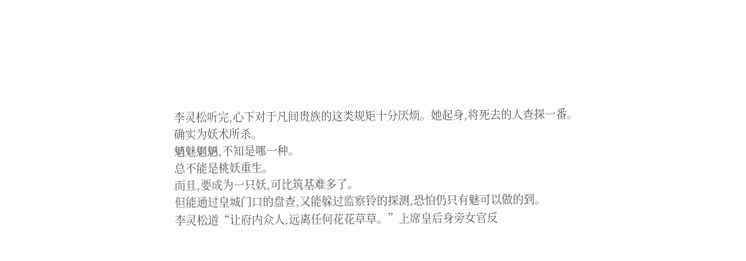李灵松听完,心下对于凡间贵族的这类规矩十分厌烦。她起身,将死去的人查探一番。
确实为妖术所杀。
魑魅魍魉,不知是哪一种。
总不能是桃妖重生。
而且,要成为一只妖,可比筑基难多了。
但能通过皇城门口的盘查,又能躲过监察铃的探测,恐怕仍只有魅可以做的到。
李灵松道“让府内众人,远离任何花花草草。”上席皇后身旁女官反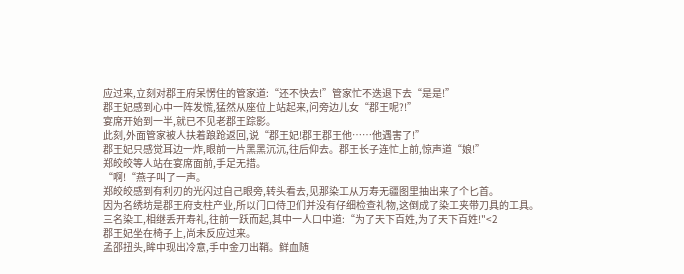应过来,立刻对郡王府呆愣住的管家道:“还不快去!”管家忙不迭退下去“是是!”
郡王妃感到心中一阵发慌,猛然从座位上站起来,问旁边儿女“郡王呢?!”
宴席开始到一半,就已不见老郡王踪影。
此刻,外面管家被人扶着踉跄返回,说“郡王妃!郡王郡王他……他遇害了!”
郡王妃只感觉耳边一炸,眼前一片黑黑沉沉,往后仰去。郡王长子连忙上前,惊声道“娘!”
郑皎皎等人站在宴席面前,手足无措。
“啊!“燕子叫了一声。
郑皎皎感到有利刃的光闪过自己眼旁,转头看去,见那染工从万寿无疆图里抽出来了个匕首。
因为名绣坊是郡王府支柱产业,所以门口侍卫们并没有仔细检查礼物,这倒成了染工夹带刀具的工具。
三名染工,相继丢开寿礼,往前一跃而起,其中一人口中道:“为了天下百姓,为了天下百姓!"<2
郡王妃坐在椅子上,尚未反应过来。
孟邵扭头,眸中现出冷意,手中金刀出鞘。鲜血随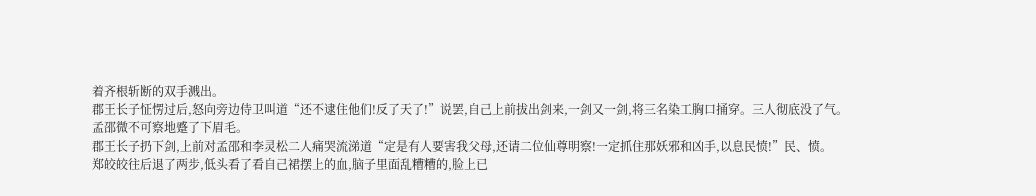着齐根斩断的双手溅出。
郡王长子怔愣过后,怒向旁边侍卫叫道“还不逮住他们!反了天了!”说罢,自己上前拔出剑来,一剑又一剑,将三名染工胸口捅穿。三人彻底没了气。
孟邵微不可察地蹙了下眉毛。
郡王长子扔下剑,上前对孟邵和李灵松二人痛哭流涕道“定是有人要害我父母,还请二位仙尊明察!一定抓住那妖邪和凶手,以息民愤!”民、愤。
郑皎皎往后退了两步,低头看了看自己裙摆上的血,脑子里面乱糟糟的,脸上已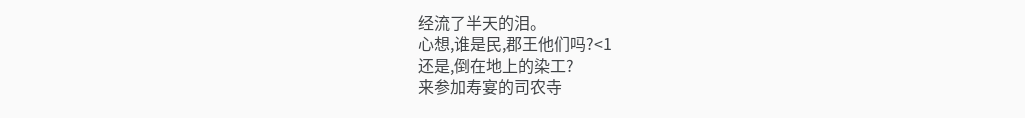经流了半天的泪。
心想,谁是民,郡王他们吗?<1
还是,倒在地上的染工?
来参加寿宴的司农寺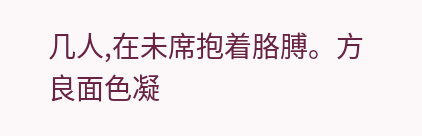几人,在未席抱着胳膊。方良面色凝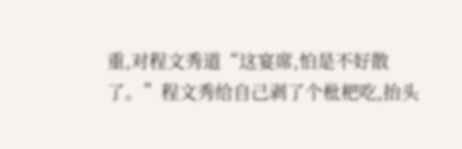重,对程文秀道“这宴席,怕是不好散了。”程文秀给自己剥了个枇杷吃,抬头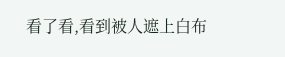看了看,看到被人遮上白布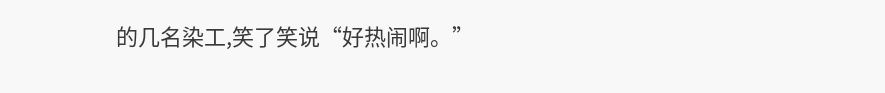的几名染工,笑了笑说“好热闹啊。”